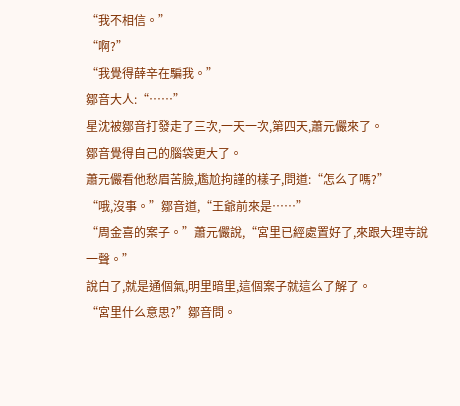“我不相信。”
“啊?”
“我覺得薛辛在騙我。”
鄒音大人:“……”
星沈被鄒音打發走了三次,一天一次,第四天,蕭元儼來了。
鄒音覺得自己的腦袋更大了。
蕭元儼看他愁眉苦臉,尷尬拘謹的樣子,問道:“怎么了嗎?”
“哦,沒事。”鄒音道,“王爺前來是……”
“周金喜的案子。”蕭元儼說,“宮里已經處置好了,來跟大理寺說一聲。”
說白了,就是通個氣,明里暗里,這個案子就這么了解了。
“宮里什么意思?”鄒音問。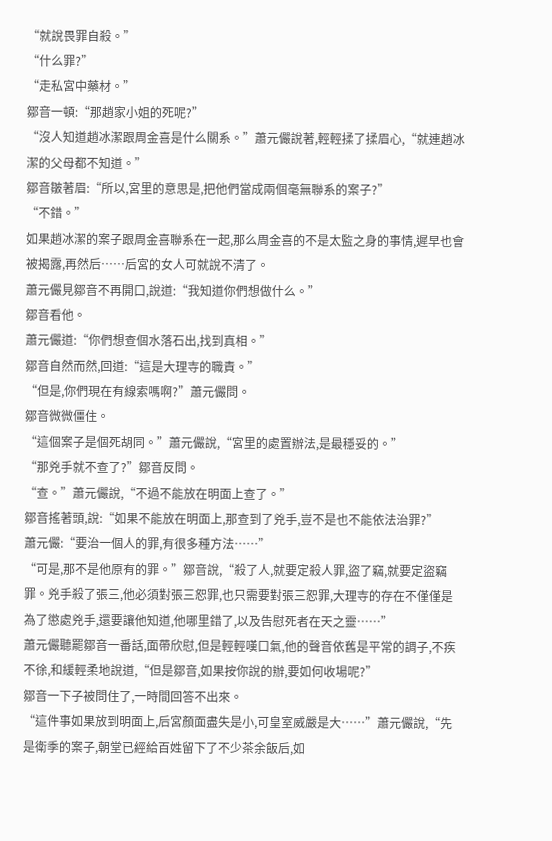“就說畏罪自殺。”
“什么罪?”
“走私宮中藥材。”
鄒音一頓:“那趙家小姐的死呢?”
“沒人知道趙冰潔跟周金喜是什么關系。”蕭元儼說著,輕輕揉了揉眉心,“就連趙冰潔的父母都不知道。”
鄒音皺著眉:“所以,宮里的意思是,把他們當成兩個毫無聯系的案子?”
“不錯。”
如果趙冰潔的案子跟周金喜聯系在一起,那么周金喜的不是太監之身的事情,遲早也會被揭露,再然后……后宮的女人可就說不清了。
蕭元儼見鄒音不再開口,說道:“我知道你們想做什么。”
鄒音看他。
蕭元儼道:“你們想查個水落石出,找到真相。”
鄒音自然而然,回道:“這是大理寺的職責。”
“但是,你們現在有線索嗎啊?”蕭元儼問。
鄒音微微僵住。
“這個案子是個死胡同。”蕭元儼說,“宮里的處置辦法,是最穩妥的。”
“那兇手就不查了?”鄒音反問。
“查。”蕭元儼說,“不過不能放在明面上查了。”
鄒音搖著頭,說:“如果不能放在明面上,那查到了兇手,豈不是也不能依法治罪?”
蕭元儼:“要治一個人的罪,有很多種方法……”
“可是,那不是他原有的罪。”鄒音說,“殺了人,就要定殺人罪,盜了竊,就要定盜竊罪。兇手殺了張三,他必須對張三恕罪,也只需要對張三恕罪,大理寺的存在不僅僅是為了懲處兇手,還要讓他知道,他哪里錯了,以及告慰死者在天之靈……”
蕭元儼聽罷鄒音一番話,面帶欣慰,但是輕輕嘆口氣,他的聲音依舊是平常的調子,不疾不徐,和緩輕柔地說道,“但是鄒音,如果按你說的辦,要如何收場呢?”
鄒音一下子被問住了,一時間回答不出來。
“這件事如果放到明面上,后宮顏面盡失是小,可皇室威嚴是大……”蕭元儼說,“先是衛季的案子,朝堂已經給百姓留下了不少茶余飯后,如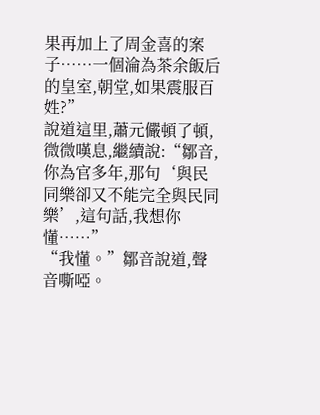果再加上了周金喜的案子……一個淪為茶余飯后的皇室,朝堂,如果震服百姓?”
說道這里,蕭元儼頓了頓,微微嘆息,繼續說:“鄒音,你為官多年,那句‘與民同樂卻又不能完全與民同樂’,這句話,我想你懂……”
“我懂。”鄒音說道,聲音嘶啞。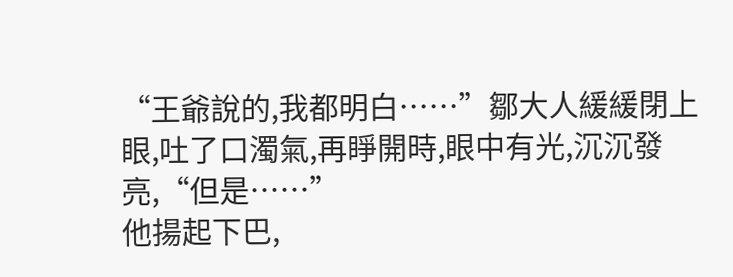“王爺說的,我都明白……”鄒大人緩緩閉上眼,吐了口濁氣,再睜開時,眼中有光,沉沉發亮,“但是……”
他揚起下巴,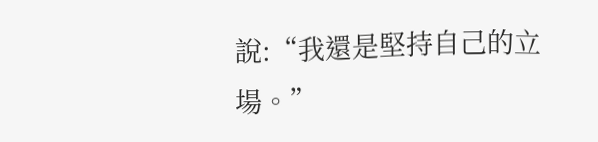說:“我還是堅持自己的立場。”